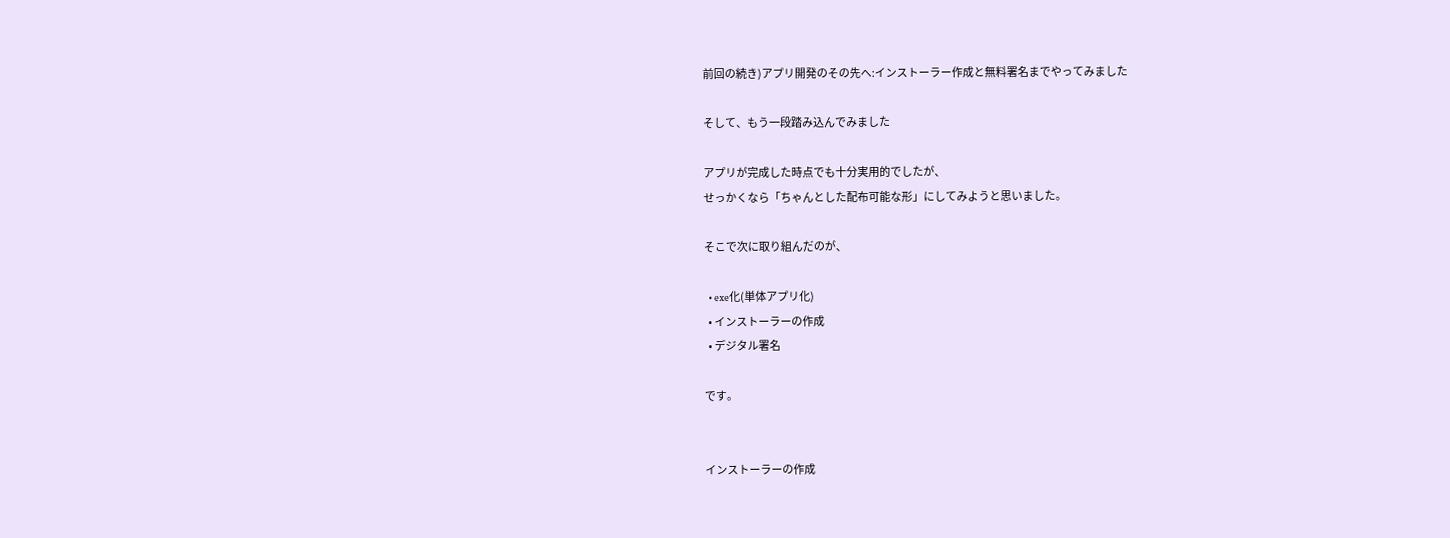前回の続き)アプリ開発のその先へ:インストーラー作成と無料署名までやってみました

そして、もう一段踏み込んでみました

アプリが完成した時点でも十分実用的でしたが、
せっかくなら「ちゃんとした配布可能な形」にしてみようと思いました。

そこで次に取り組んだのが、

  • exe化(単体アプリ化)
  • インストーラーの作成
  • デジタル署名

です。


インストーラーの作成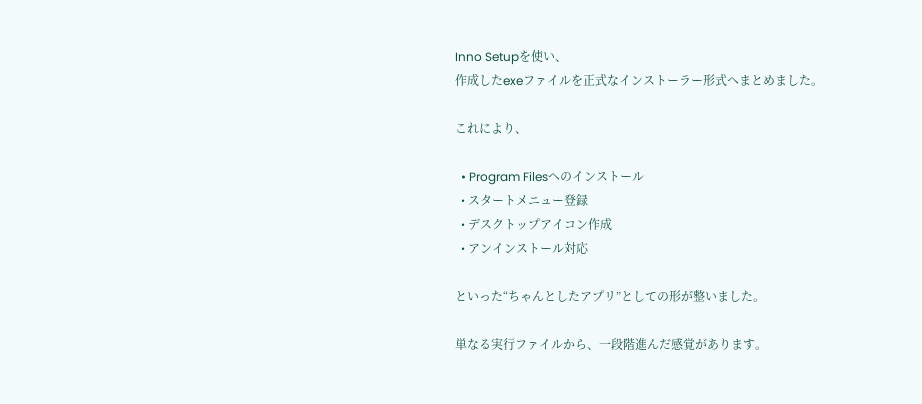Inno Setupを使い、
作成したexeファイルを正式なインストーラー形式へまとめました。

これにより、

  • Program Filesへのインストール
  • スタートメニュー登録
  • デスクトップアイコン作成
  • アンインストール対応

といった“ちゃんとしたアプリ”としての形が整いました。

単なる実行ファイルから、一段階進んだ感覚があります。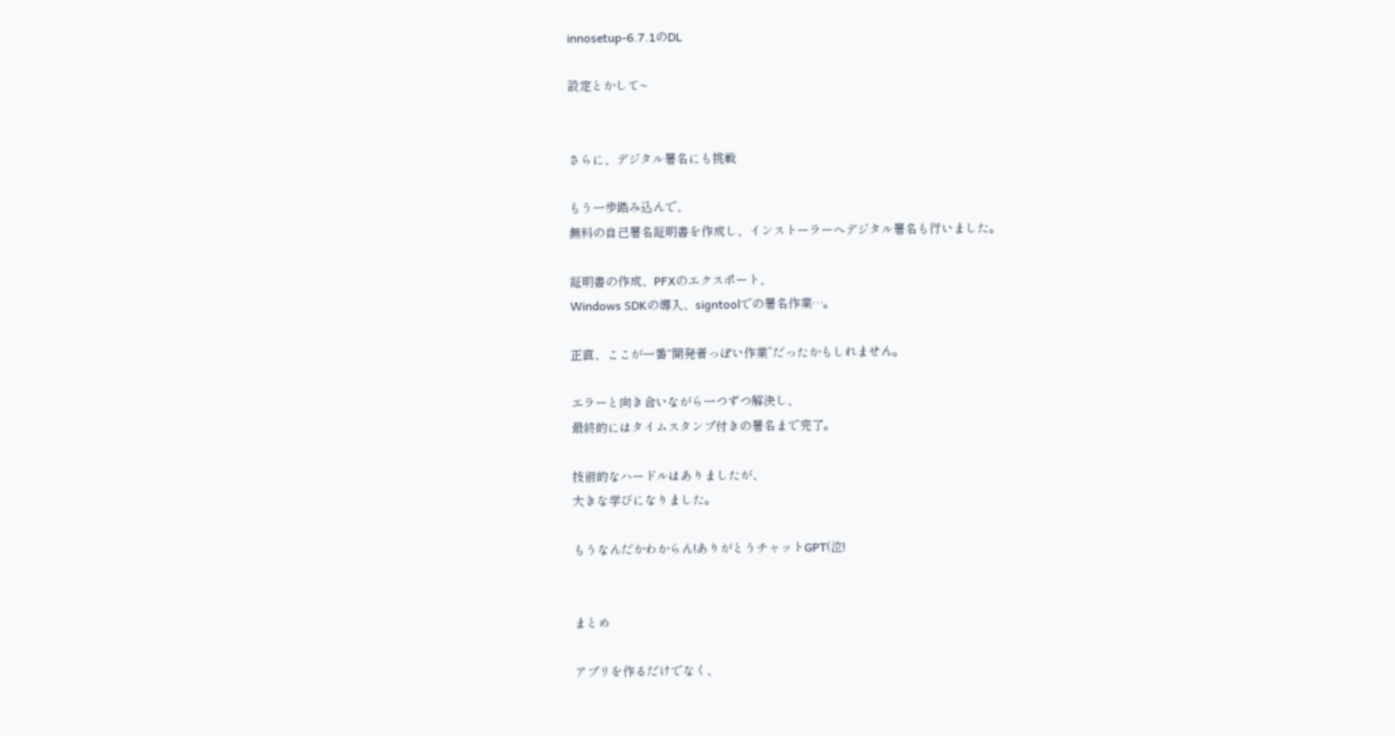innosetup-6.7.1のDL

設定とかして~


さらに、デジタル署名にも挑戦

もう一歩踏み込んで、
無料の自己署名証明書を作成し、インストーラーへデジタル署名も行いました。

証明書の作成、PFXのエクスポート、
Windows SDKの導入、signtoolでの署名作業…。

正直、ここが一番“開発者っぽい作業”だったかもしれません。

エラーと向き合いながら一つずつ解決し、
最終的にはタイムスタンプ付きの署名まで完了。

技術的なハードルはありましたが、
大きな学びになりました。

もうなんだかわからん!ありがとうチャットGPT(泣!


まとめ

アプリを作るだけでなく、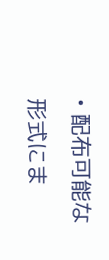• 配布可能な形式にま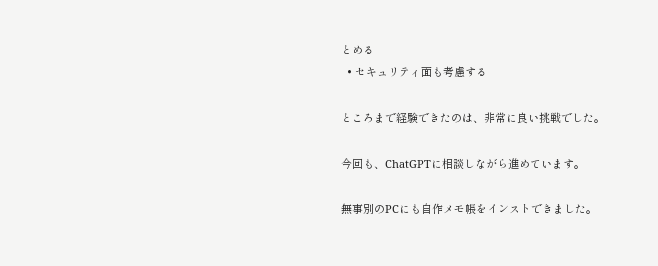とめる
  • セキュリティ面も考慮する

ところまで経験できたのは、非常に良い挑戦でした。

今回も、ChatGPTに相談しながら進めています。

無事別のPCにも自作メモ帳をインストできました。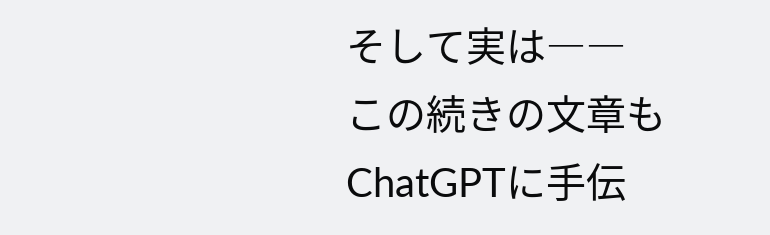そして実は――
この続きの文章もChatGPTに手伝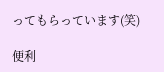ってもらっています(笑)

便利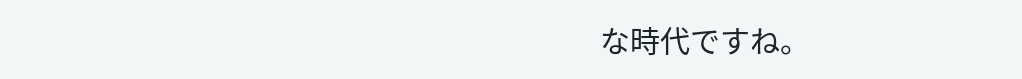な時代ですね。